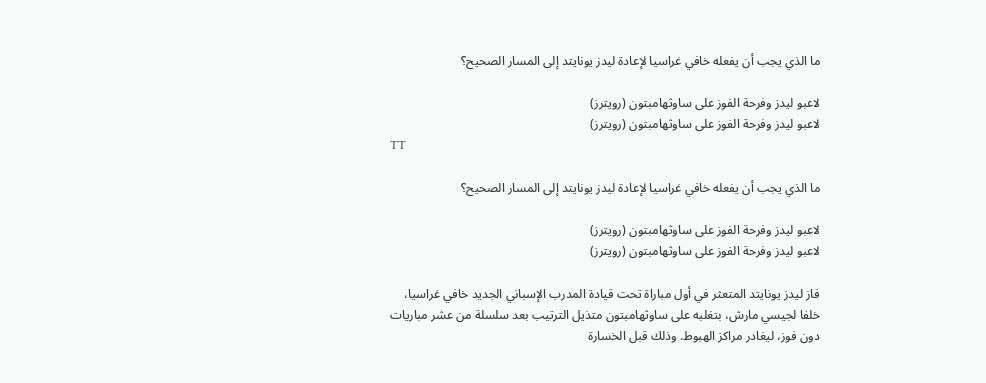ما الذي يجب أن يفعله خافي غراسيا لإعادة ليدز يونايتد إلى المسار الصحيح؟

لاعبو ليدز وفرحة الفوز على ساوثهامبتون (رويترز)
لاعبو ليدز وفرحة الفوز على ساوثهامبتون (رويترز)
TT

ما الذي يجب أن يفعله خافي غراسيا لإعادة ليدز يونايتد إلى المسار الصحيح؟

لاعبو ليدز وفرحة الفوز على ساوثهامبتون (رويترز)
لاعبو ليدز وفرحة الفوز على ساوثهامبتون (رويترز)

فاز ليدز يونايتد المتعثر في أول مباراة تحت قيادة المدرب الإسباني الجديد خافي غراسيا، خلفا لجيسي مارش، بتغلبه على ساوثهامبتون متذيل الترتيب بعد سلسلة من عشر مباريات دون فوز، ليغادر مراكز الهبوط. وذلك قبل الخسارة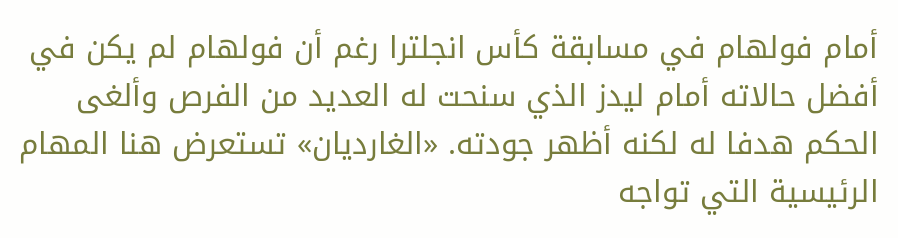أمام فولهام في مسابقة كأس انجلترا رغم أن فولهام لم يكن في أفضل حالاته أمام ليدز الذي سنحت له العديد من الفرص وألغى الحكم هدفا له لكنه أظهر جودته. «الغارديان» تستعرض هنا المهام الرئيسية التي تواجه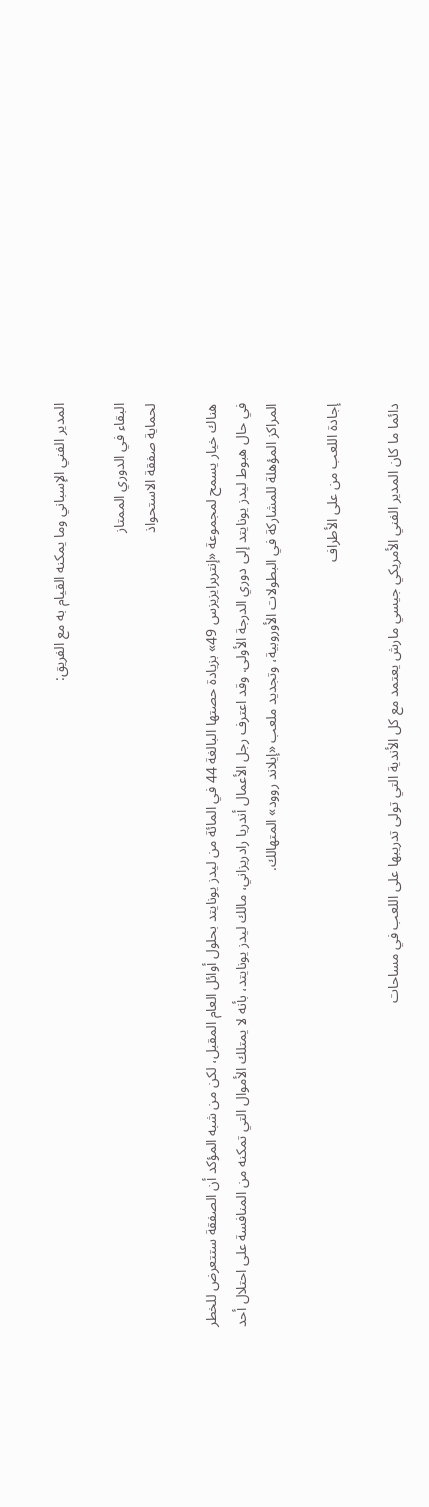المدير الفني الإسباني وما يمكنه القيام به مع الفريق:

البقاء في الدوري الممتاز
لحماية صفقة الاستحواذ

هناك خيار يسمح لمجموعة «إنتربرايزيزس 49» بزيادة حصتها البالغة 44 في المائة من ليدز يونايتد بحلول أوائل العام المقبل، لكن من شبه المؤكد أن الصفقة ستتعرض للخطر في حال هبوط ليدز يونايتد إلى دوري الدرجة الأولى. وقد اعترف رجل الأعمال أندريا رادريزاني، مالك ليدز يونايتد، بأنه لا يمتلك الأموال التي تمكنه من المنافسة على احتلال أحد المراكز المؤهلة للمشاركة في البطولات الأوروبية، وتجديد ملعب «إيلاند روود» المتهالك.

إجادة اللعب من على الأطراف

دائما ما كان المدير الفني الأمريكي جيسي مارش يعتمد مع كل الأندية التي تولى تدريبها على اللعب في مساحات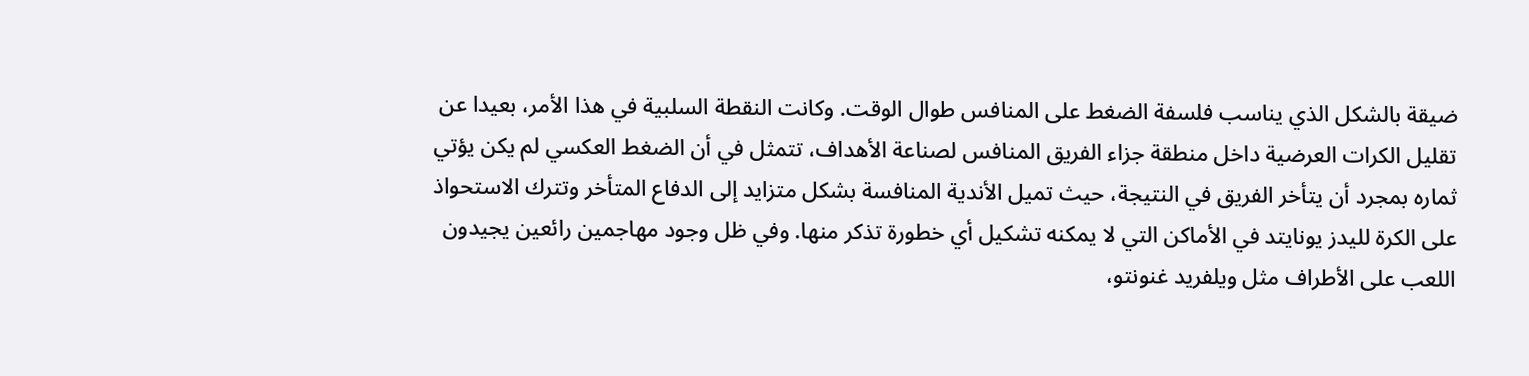ضيقة بالشكل الذي يناسب فلسفة الضغط على المنافس طوال الوقت. وكانت النقطة السلبية في هذا الأمر، بعيدا عن تقليل الكرات العرضية داخل منطقة جزاء الفريق المنافس لصناعة الأهداف، تتمثل في أن الضغط العكسي لم يكن يؤتي ثماره بمجرد أن يتأخر الفريق في النتيجة، حيث تميل الأندية المنافسة بشكل متزايد إلى الدفاع المتأخر وتترك الاستحواذ على الكرة لليدز يونايتد في الأماكن التي لا يمكنه تشكيل أي خطورة تذكر منها. وفي ظل وجود مهاجمين رائعين يجيدون اللعب على الأطراف مثل ويلفريد غنونتو،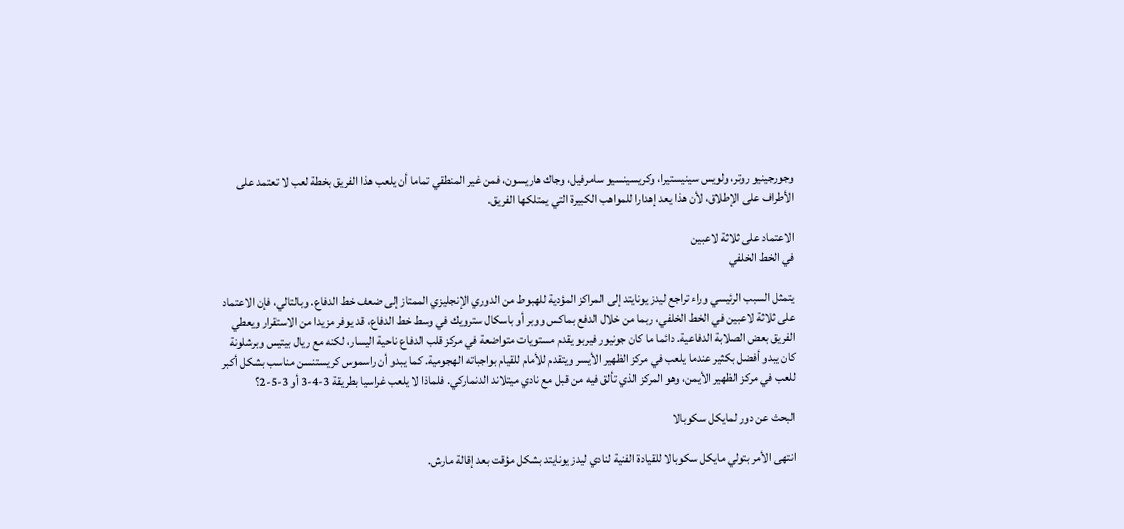وجورجينيو روتر، ولويس سينيستيرا، وكريسينسيو سامرفيل، وجاك هاريسون، فمن غير المنطقي تماما أن يلعب هذا الفريق بخطة لعب لا تعتمد على الأطراف على الإطلاق، لأن هذا يعد إهدارا للمواهب الكبيرة التي يمتلكها الفريق.

الاعتماد على ثلاثة لاعبين
في الخط الخلفي

يتمثل السبب الرئيسي وراء تراجع ليدز يونايتد إلى المراكز المؤدية للهبوط من الدوري الإنجليزي الممتاز إلى ضعف خط الدفاع. وبالتالي، فإن الاعتماد على ثلاثة لاعبين في الخط الخلفي، ربما من خلال الدفع بماكس ووبر أو باسكال سترويك في وسط خط الدفاع، قد يوفر مزيدا من الاستقرار ويعطي الفريق بعض الصلابة الدفاعية. دائما ما كان جونيور فيربو يقدم مستويات متواضعة في مركز قلب الدفاع ناحية اليسار، لكنه مع ريال بيتيس وبرشلونة كان يبدو أفضل بكثير عندما يلعب في مركز الظهير الأيسر ويتقدم للأمام للقيام بواجباته الهجومية. كما يبدو أن راسموس كريستنسن مناسب بشكل أكبر للعب في مركز الظهير الأيمن، وهو المركز الذي تألق فيه من قبل مع نادي ميتلاند الدنماركي. فلماذا لا يلعب غراسيا بطريقة 3-4-3 أو 3-5-2؟

البحث عن دور لمايكل سكوبالا

انتهى الأمر بتولي مايكل سكوبالا للقيادة الفنية لنادي ليدز يونايتد بشكل مؤقت بعد إقالة مارش.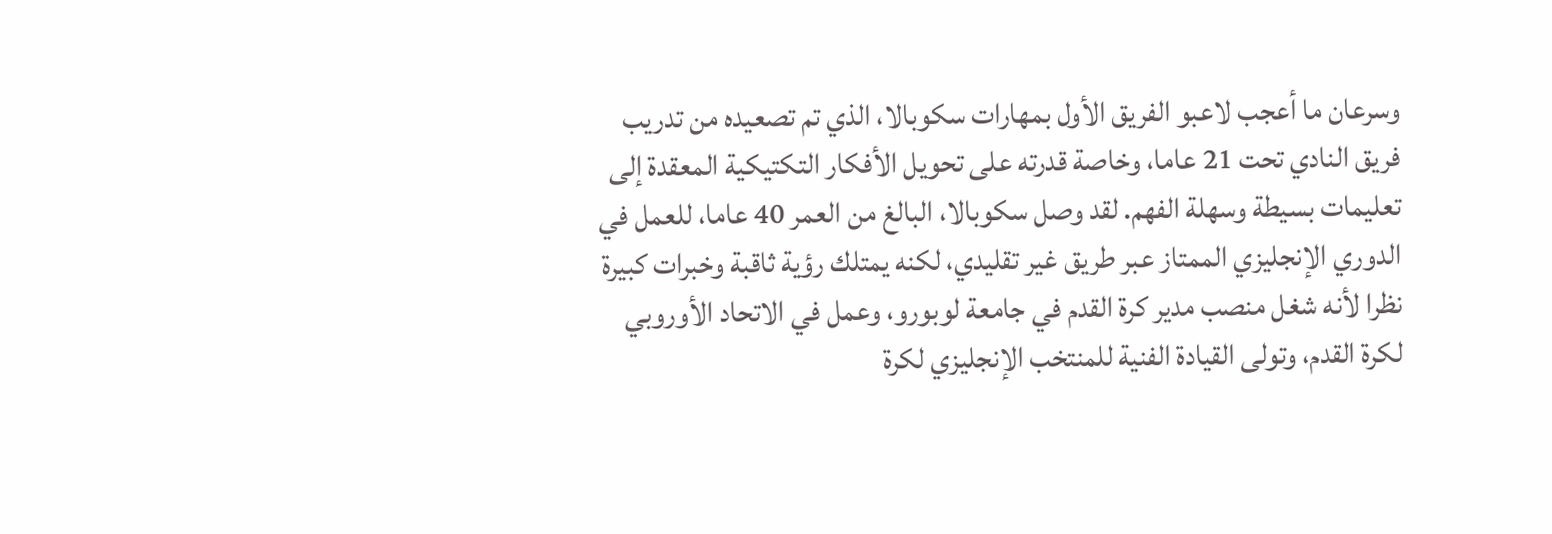وسرعان ما أعجب لاعبو الفريق الأول بمهارات سكوبالا، الذي تم تصعيده من تدريب فريق النادي تحت 21 عاما، وخاصة قدرته على تحويل الأفكار التكتيكية المعقدة إلى تعليمات بسيطة وسهلة الفهم. لقد وصل سكوبالا، البالغ من العمر 40 عاما، للعمل في الدوري الإنجليزي الممتاز عبر طريق غير تقليدي، لكنه يمتلك رؤية ثاقبة وخبرات كبيرة نظرا لأنه شغل منصب مدير كرة القدم في جامعة لوبورو، وعمل في الاتحاد الأوروبي لكرة القدم، وتولى القيادة الفنية للمنتخب الإنجليزي لكرة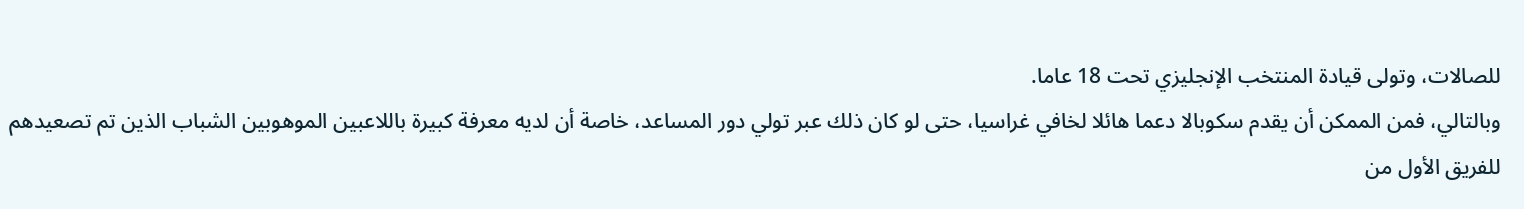للصالات، وتولى قيادة المنتخب الإنجليزي تحت 18 عاما.
وبالتالي، فمن الممكن أن يقدم سكوبالا دعما هائلا لخافي غراسيا، حتى لو كان ذلك عبر تولي دور المساعد، خاصة أن لديه معرفة كبيرة باللاعبين الموهوبين الشباب الذين تم تصعيدهم للفريق الأول من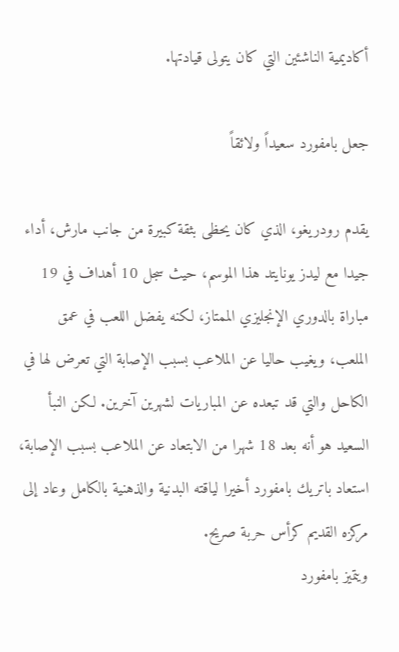أكاديمية الناشئين التي كان يتولى قيادتها.

جعل بامفورد سعيداً ولائقاً

يقدم رودريغو، الذي كان يحظى بثقة كبيرة من جانب مارش، أداء جيدا مع ليدز يونايتد هذا الموسم، حيث سجل 10 أهداف في 19 مباراة بالدوري الإنجليزي الممتاز، لكنه يفضل اللعب في عمق الملعب، ويغيب حاليا عن الملاعب بسبب الإصابة التي تعرض لها في الكاحل والتي قد تبعده عن المباريات لشهرين آخرين. لكن النبأ السعيد هو أنه بعد 18 شهرا من الابتعاد عن الملاعب بسبب الإصابة، استعاد باتريك بامفورد أخيرا لياقته البدنية والذهنية بالكامل وعاد إلى مركزه القديم كرأس حربة صريح.
ويتميز بامفورد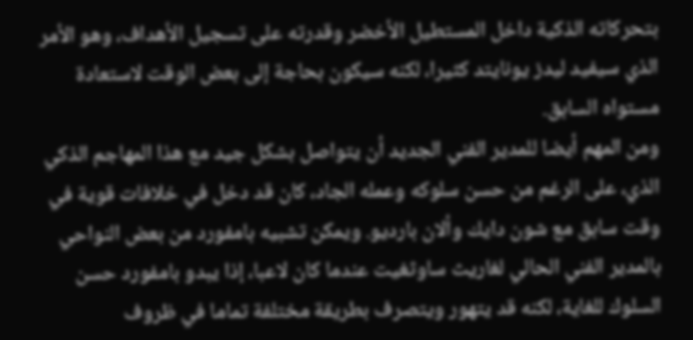بتحركاته الذكية داخل المستطيل الأخضر وقدرته على تسجيل الأهداف، وهو الأمر الذي سيفيد ليدز يونايتد كثيرا، لكنه سيكون بحاجة إلى بعض الوقت لاستعادة مستواه السابق.
ومن المهم أيضا للمدير الفني الجديد أن يتواصل بشكل جيد مع هذا المهاجم الذكي الذي، على الرغم من حسن سلوكه وعمله الجاد، كان قد دخل في خلافات قوية في وقت سابق مع شون دايك وألان بارديو. ويمكن تشبيه بامفورد من بعض النواحي بالمدير الفني الحالي لغاريث ساوثغيت عندما كان لاعبا، إذا يبدو بامفورد حسن السلوك للغاية، لكنه قد يتهور ويتصرف بطريقة مختلفة تماما في ظروف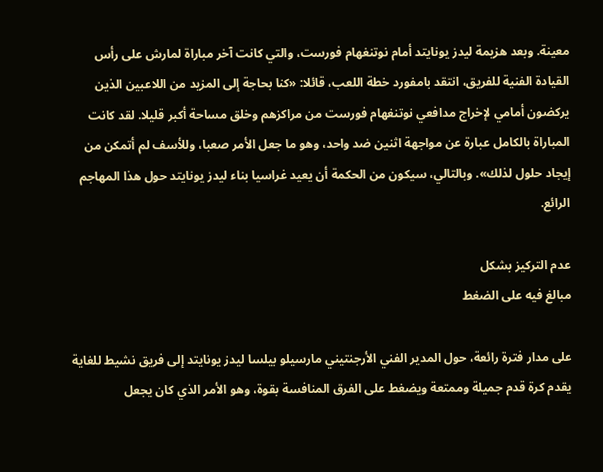معينة. وبعد هزيمة ليدز يونايتد أمام نوتنغهام فورست، والتي كانت آخر مباراة لمارش على رأس القيادة الفنية للفريق، انتقد بامفورد خطة اللعب، قائلا: «كنا بحاجة إلى المزيد من اللاعبين الذين يركضون أمامي لإخراج مدافعي نوتنغهام فورست من مراكزهم وخلق مساحة أكبر قليلا. لقد كانت المباراة بالكامل عبارة عن مواجهة اثنين ضد واحد، وهو ما جعل الأمر صعبا، وللأسف لم أتمكن من إيجاد حلول لذلك». وبالتالي، سيكون من الحكمة أن يعيد غراسيا بناء ليدز يونايتد حول هذا المهاجم الرائع.

عدم التركيز بشكل
مبالغ فيه على الضغط

على مدار فترة رائعة، حول المدير الفني الأرجنتيني مارسيلو بيلسا ليدز يونايتد إلى فريق نشيط للغاية يقدم كرة قدم جميلة وممتعة ويضغط على الفرق المنافسة بقوة، وهو الأمر الذي كان يجعل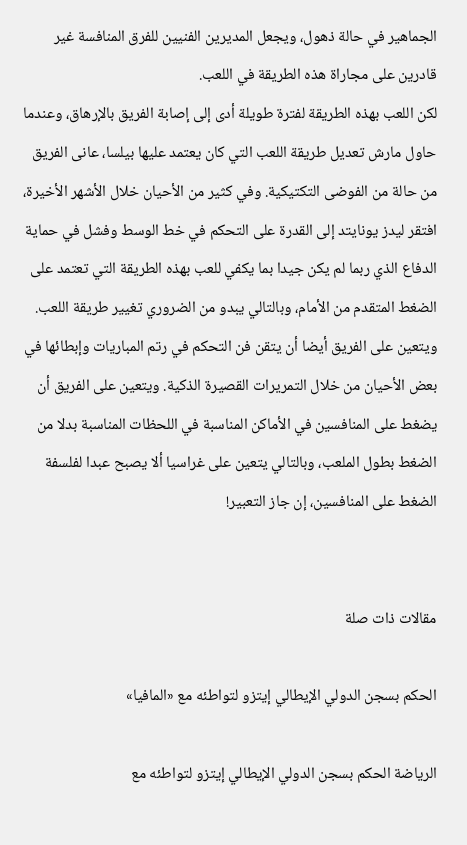الجماهير في حالة ذهول، ويجعل المديرين الفنيين للفرق المنافسة غير قادرين على مجاراة هذه الطريقة في اللعب.
لكن اللعب بهذه الطريقة لفترة طويلة أدى إلى إصابة الفريق بالإرهاق، وعندما حاول مارش تعديل طريقة اللعب التي كان يعتمد عليها بيلسا، عانى الفريق من حالة من الفوضى التكتيكية. وفي كثير من الأحيان خلال الأشهر الأخيرة، افتقر ليدز يونايتد إلى القدرة على التحكم في خط الوسط وفشل في حماية الدفاع الذي ربما لم يكن جيدا بما يكفي للعب بهذه الطريقة التي تعتمد على الضغط المتقدم من الأمام، وبالتالي يبدو من الضروري تغيير طريقة اللعب. ويتعين على الفريق أيضا أن يتقن فن التحكم في رتم المباريات وإبطائها في بعض الأحيان من خلال التمريرات القصيرة الذكية. ويتعين على الفريق أن يضغط على المنافسين في الأماكن المناسبة في اللحظات المناسبة بدلا من الضغط بطول الملعب، وبالتالي يتعين على غراسيا ألا يصبح عبدا لفلسفة الضغط على المنافسين، إن جاز التعبير!


مقالات ذات صلة

الحكم بسجن الدولي الإيطالي إيتزو لتواطئه مع «المافيا»

الرياضة الحكم بسجن الدولي الإيطالي إيتزو لتواطئه مع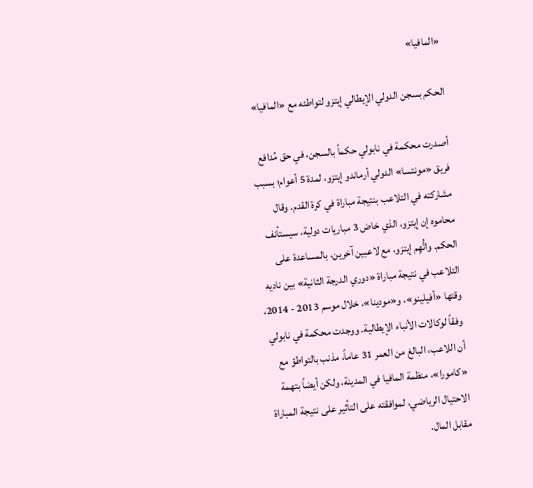«المافيا»

الحكم بسجن الدولي الإيطالي إيتزو لتواطئه مع «المافيا»

أصدرت محكمة في نابولي حكماً بالسجن، في حق مُدافع فريق «مونتسا» الدولي أرماندو إيتزو، لمدة 5 أعوام؛ بسبب مشاركته في التلاعب بنتيجة مباراة في كرة القدم. وقال محاموه إن إيتزو، الذي خاض 3 مباريات دولية، سيستأنف الحكم. واتُّهِم إيتزو، مع لاعبين آخرين، بالمساعدة على التلاعب في نتيجة مباراة «دوري الدرجة الثانية» بين ناديه وقتها «أفيلينو»، و«مودينا»، خلال موسم 2013 - 2014، وفقاً لوكالات الأنباء الإيطالية. ووجدت محكمة في نابولي أن اللاعب، البالغ من العمر 31 عاماً، مذنب بالتواطؤ مع «كامورا»، منظمة المافيا في المدينة، ولكن أيضاً بتهمة الاحتيال الرياضي، لموافقته على التأثير على نتيجة المباراة مقابل المال.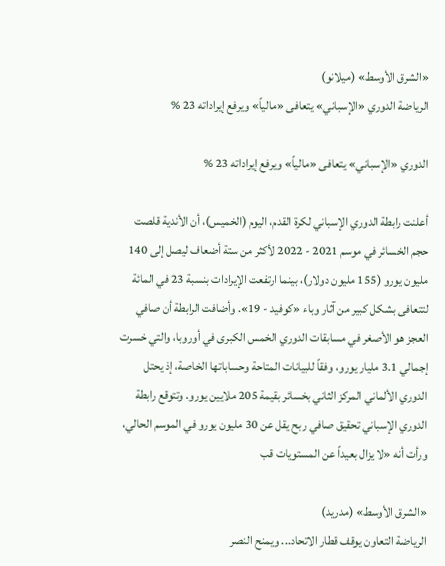«الشرق الأوسط» (ميلانو)
الرياضة الدوري «الإسباني» يتعافى «مالياً» ويرفع إيراداته 23 %

الدوري «الإسباني» يتعافى «مالياً» ويرفع إيراداته 23 %

أعلنت رابطة الدوري الإسباني لكرة القدم، اليوم (الخميس)، أن الأندية قلصت حجم الخسائر في موسم 2021 - 2022 لأكثر من ستة أضعاف ليصل إلى 140 مليون يورو (155 مليون دولار)، بينما ارتفعت الإيرادات بنسبة 23 في المائة لتتعافى بشكل كبير من آثار وباء «كوفيد - 19». وأضافت الرابطة أن صافي العجز هو الأصغر في مسابقات الدوري الخمس الكبرى في أوروبا، والتي خسرت إجمالي 3.1 مليار يورو، وفقاً للبيانات المتاحة وحساباتها الخاصة، إذ يحتل الدوري الألماني المركز الثاني بخسائر بقيمة 205 ملايين يورو. وتتوقع رابطة الدوري الإسباني تحقيق صافي ربح يقل عن 30 مليون يورو في الموسم الحالي، ورأت أنه «لا يزال بعيداً عن المستويات قب

«الشرق الأوسط» (مدريد)
الرياضة التعاون يوقف قطار الاتحاد... ويمنح النصر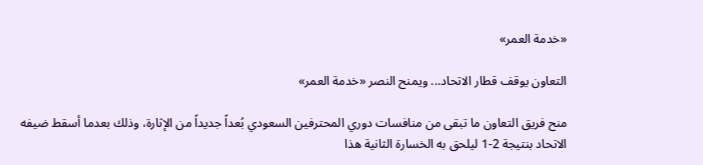«خدمة العمر»

التعاون يوقف قطار الاتحاد... ويمنح النصر «خدمة العمر»

منح فريق التعاون ما تبقى من منافسات دوري المحترفين السعودي بُعداً جديداً من الإثارة، وذلك بعدما أسقط ضيفه الاتحاد بنتيجة 2-1 ليلحق به الخسارة الثانية هذا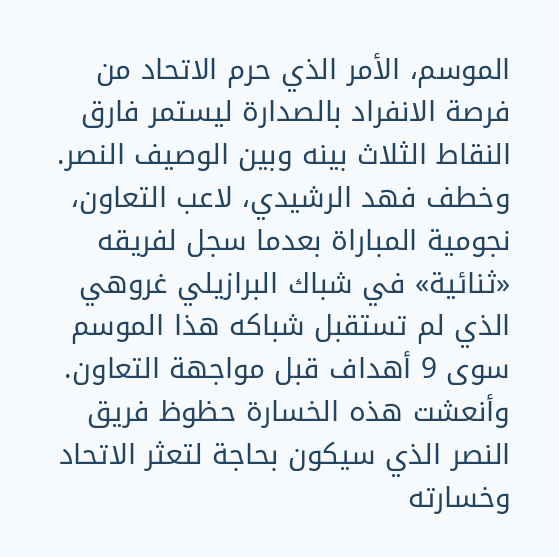الموسم، الأمر الذي حرم الاتحاد من فرصة الانفراد بالصدارة ليستمر فارق النقاط الثلاث بينه وبين الوصيف النصر. وخطف فهد الرشيدي، لاعب التعاون، نجومية المباراة بعدما سجل لفريقه «ثنائية» في شباك البرازيلي غروهي الذي لم تستقبل شباكه هذا الموسم سوى 9 أهداف قبل مواجهة التعاون. وأنعشت هذه الخسارة حظوظ فريق النصر الذي سيكون بحاجة لتعثر الاتحاد وخسارته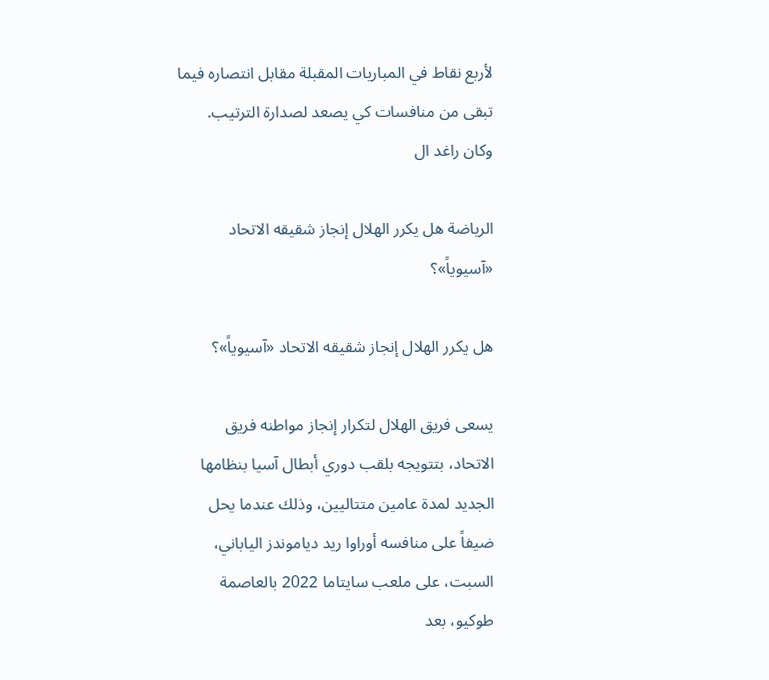لأربع نقاط في المباريات المقبلة مقابل انتصاره فيما تبقى من منافسات كي يصعد لصدارة الترتيب. وكان راغد ال

الرياضة هل يكرر الهلال إنجاز شقيقه الاتحاد «آسيوياً»؟

هل يكرر الهلال إنجاز شقيقه الاتحاد «آسيوياً»؟

يسعى فريق الهلال لتكرار إنجاز مواطنه فريق الاتحاد، بتتويجه بلقب دوري أبطال آسيا بنظامها الجديد لمدة عامين متتاليين، وذلك عندما يحل ضيفاً على منافسه أوراوا ريد دياموندز الياباني، السبت، على ملعب سايتاما 2022 بالعاصمة طوكيو، بعد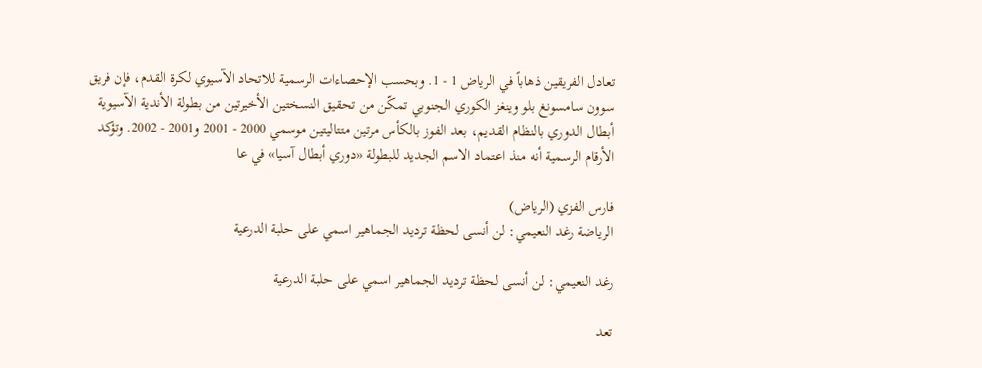تعادل الفريقين ذهاباً في الرياض 1 - 1. وبحسب الإحصاءات الرسمية للاتحاد الآسيوي لكرة القدم، فإن فريق سوون سامسونغ بلو وينغز الكوري الجنوبي تمكّن من تحقيق النسختين الأخيرتين من بطولة الأندية الآسيوية أبطال الدوري بالنظام القديم، بعد الفوز بالكأس مرتين متتاليتين موسمي 2000 - 2001 و2001 - 2002. وتؤكد الأرقام الرسمية أنه منذ اعتماد الاسم الجديد للبطولة «دوري أبطال آسيا» في عا

فارس الفزي (الرياض)
الرياضة رغد النعيمي: لن أنسى لحظة ترديد الجماهير اسمي على حلبة الدرعية

رغد النعيمي: لن أنسى لحظة ترديد الجماهير اسمي على حلبة الدرعية

تعد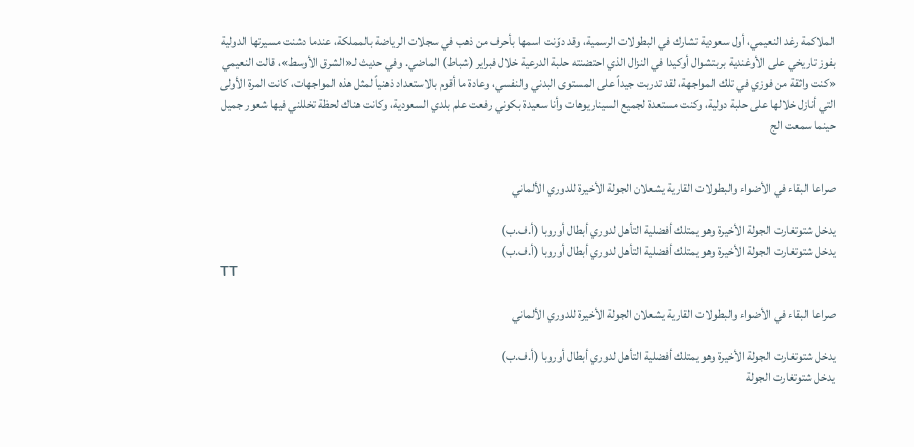الملاكمة رغد النعيمي، أول سعودية تشارك في البطولات الرسمية، وقد دوّنت اسمها بأحرف من ذهب في سجلات الرياضة بالمملكة، عندما دشنت مسيرتها الدولية بفوز تاريخي على الأوغندية بربتشوال أوكيدا في النزال الذي احتضنته حلبة الدرعية خلال فبراير (شباط) الماضي. وفي حديث لـ«الشرق الأوسط»، قالت النعيمي «كنت واثقة من فوزي في تلك المواجهة، لقد تدربت جيداً على المستوى البدني والنفسي، وعادة ما أقوم بالاستعداد ذهنياً لمثل هذه المواجهات، كانت المرة الأولى التي أنازل خلالها على حلبة دولية، وكنت مستعدة لجميع السيناريوهات وأنا سعيدة بكوني رفعت علم بلدي السعودية، وكانت هناك لحظة تخللني فيها شعور جميل حينما سمعت الج


صراعا البقاء في الأضواء والبطولات القارية يشعلان الجولة الأخيرة للدوري الألماني

يدخل شتوتغارت الجولة الأخيرة وهو يمتلك أفضلية التأهل لدوري أبطال أوروبا (أ.ف.ب)
يدخل شتوتغارت الجولة الأخيرة وهو يمتلك أفضلية التأهل لدوري أبطال أوروبا (أ.ف.ب)
TT

صراعا البقاء في الأضواء والبطولات القارية يشعلان الجولة الأخيرة للدوري الألماني

يدخل شتوتغارت الجولة الأخيرة وهو يمتلك أفضلية التأهل لدوري أبطال أوروبا (أ.ف.ب)
يدخل شتوتغارت الجولة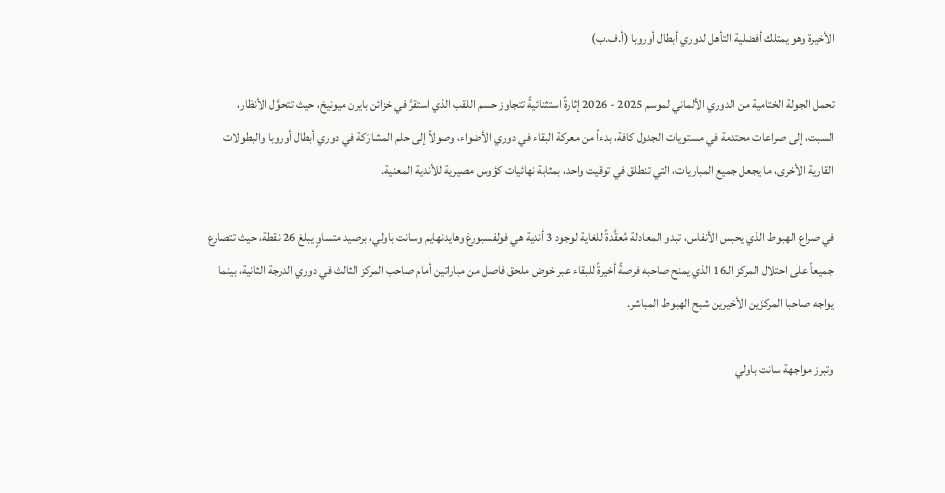الأخيرة وهو يمتلك أفضلية التأهل لدوري أبطال أوروبا (أ.ف.ب)

تحمل الجولة الختامية من الدوري الألماني لموسم 2025 - 2026 إثارةً استثنائيةً تتجاوز حسم اللقب الذي استقرَّ في خزائن بايرن ميونيخ، حيث تتحوَّل الأنظار، السبت، إلى صراعات محتدمة في مستويات الجدول كافة، بدءاً من معركة البقاء في دوري الأضواء، وصولاً إلى حلم المشارَكة في دوري أبطال أوروبا والبطولات القارية الأخرى، ما يجعل جميع المباريات، التي تنطلق في توقيت واحد، بمثابة نهائيات كؤوس مصيرية للأندية المعنية.

في صراع الهبوط الذي يحبس الأنفاس، تبدو المعادلة مُعقَّدةً للغاية لوجود 3 أندية هي فولفسبورغ وهايدنهايم وسانت باولي، برصيد متساوٍ يبلغ 26 نقطة، حيث تتصارع جميعاً على احتلال المركز الـ16 الذي يمنح صاحبه فرصةً أخيرةً للبقاء عبر خوض ملحق فاصل من مباراتين أمام صاحب المركز الثالث في دوري الدرجة الثانية، بينما يواجه صاحبا المركزَين الأخيرين شبح الهبوط المباشر.

وتبرز مواجهة سانت باولي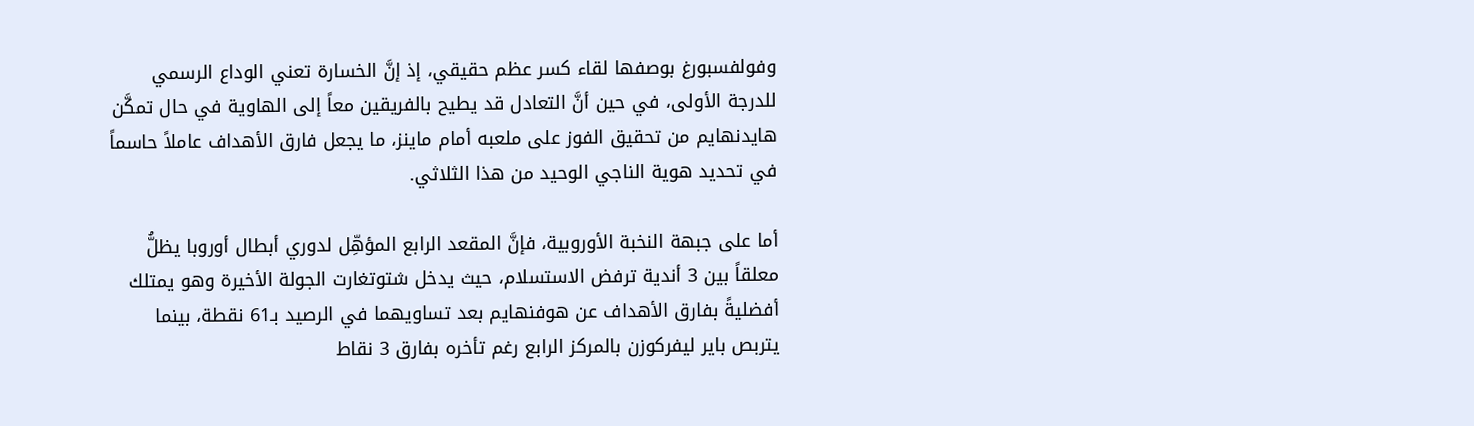وفولفسبورغ بوصفها لقاء كسر عظم حقيقي، إذ إنَّ الخسارة تعني الوداع الرسمي للدرجة الأولى، في حين أنَّ التعادل قد يطيح بالفريقين معاً إلى الهاوية في حال تمكَّن هايدنهايم من تحقيق الفوز على ملعبه أمام ماينز، ما يجعل فارق الأهداف عاملاً حاسماً في تحديد هوية الناجي الوحيد من هذا الثلاثي.

أما على جبهة النخبة الأوروبية، فإنَّ المقعد الرابع المؤهِّل لدوري أبطال أوروبا يظلُّ معلقاً بين 3 أندية ترفض الاستسلام، حيث يدخل شتوتغارت الجولة الأخيرة وهو يمتلك أفضليةً بفارق الأهداف عن هوفنهايم بعد تساويهما في الرصيد بـ61 نقطة، بينما يتربص باير ليفركوزن بالمركز الرابع رغم تأخره بفارق 3 نقاط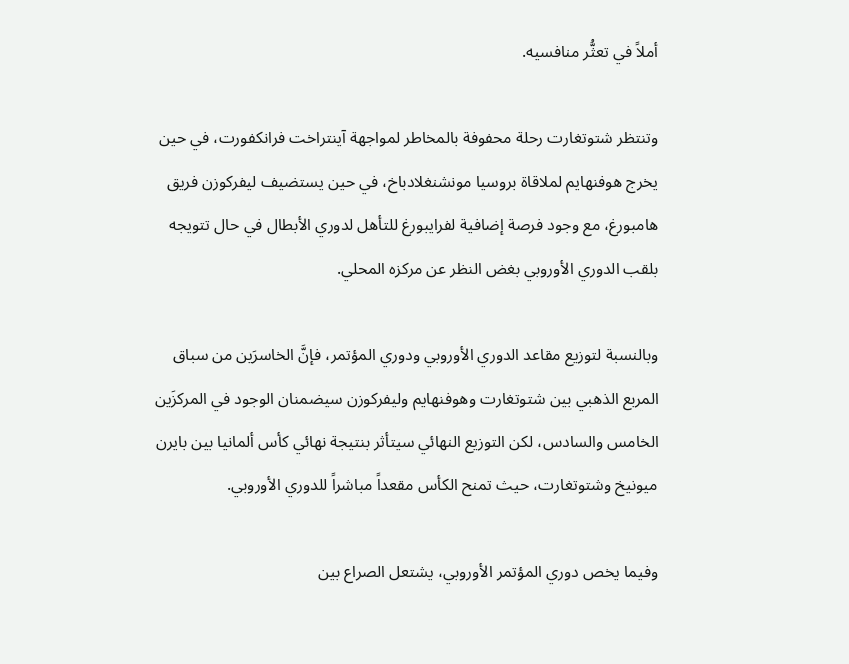أملاً في تعثُّر منافسيه.

وتنتظر شتوتغارت رحلة محفوفة بالمخاطر لمواجهة آينتراخت فرانكفورت، في حين يخرج هوفنهايم لملاقاة بروسيا مونشنغلادباخ، في حين يستضيف ليفركوزن فريق هامبورغ، مع وجود فرصة إضافية لفرايبورغ للتأهل لدوري الأبطال في حال تتويجه بلقب الدوري الأوروبي بغض النظر عن مركزه المحلي.

وبالنسبة لتوزيع مقاعد الدوري الأوروبي ودوري المؤتمر، فإنَّ الخاسرَين من سباق المربع الذهبي بين شتوتغارت وهوفنهايم وليفركوزن سيضمنان الوجود في المركزَين الخامس والسادس، لكن التوزيع النهائي سيتأثر بنتيجة نهائي كأس ألمانيا بين بايرن ميونيخ وشتوتغارت، حيث تمنح الكأس مقعداً مباشراً للدوري الأوروبي.

وفيما يخص دوري المؤتمر الأوروبي، يشتعل الصراع بين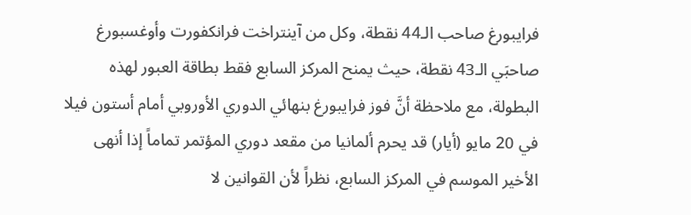فرايبورغ صاحب الـ44 نقطة، وكل من آينتراخت فرانكفورت وأوغسبورغ صاحبَي الـ43 نقطة، حيث يمنح المركز السابع فقط بطاقة العبور لهذه البطولة، مع ملاحظة أنَّ فوز فرايبورغ بنهائي الدوري الأوروبي أمام أستون فيلا في 20 مايو (أيار) قد يحرم ألمانيا من مقعد دوري المؤتمر تماماً إذا أنهى الأخير الموسم في المركز السابع، نظراً لأن القوانين لا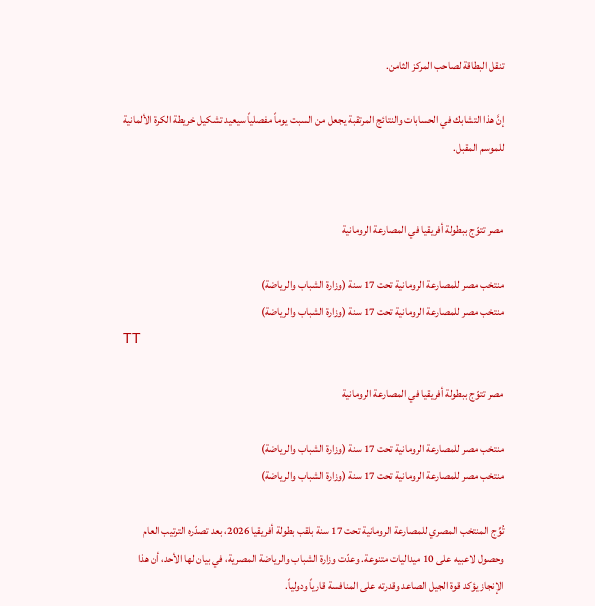تنقل البطاقة لصاحب المركز الثامن.

إنَّ هذا التشابك في الحسابات والنتائج المرتقبة يجعل من السبت يوماً مفصلياً سيعيد تشكيل خريطة الكرة الألمانية للموسم المقبل.


مصر تتوّج ببطولة أفريقيا في المصارعة الرومانية

منتخب مصر للمصارعة الرومانية تحت 17 سنة (وزارة الشباب والرياضة)
منتخب مصر للمصارعة الرومانية تحت 17 سنة (وزارة الشباب والرياضة)
TT

مصر تتوّج ببطولة أفريقيا في المصارعة الرومانية

منتخب مصر للمصارعة الرومانية تحت 17 سنة (وزارة الشباب والرياضة)
منتخب مصر للمصارعة الرومانية تحت 17 سنة (وزارة الشباب والرياضة)

تُوِّج المنتخب المصري للمصارعة الرومانية تحت 17 سنة بلقب بطولة أفريقيا 2026، بعد تصدّره الترتيب العام وحصول لاعبيه على 10 ميداليات متنوعة. وعدّت وزارة الشباب والرياضة المصرية، في بيان لها الأحد، أن هذا الإنجاز يؤكد قوة الجيل الصاعد وقدرته على المنافسة قارياً ودولياً.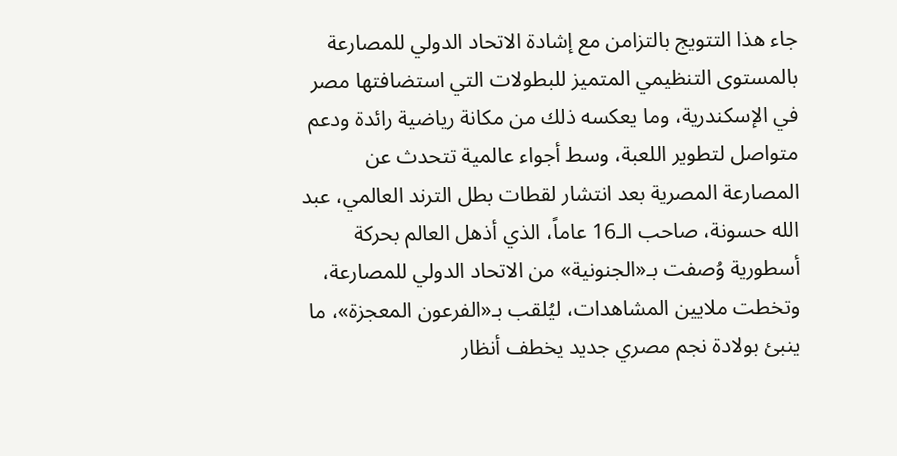جاء هذا التتويج بالتزامن مع إشادة الاتحاد الدولي للمصارعة بالمستوى التنظيمي المتميز للبطولات التي استضافتها مصر في الإسكندرية، وما يعكسه ذلك من مكانة رياضية رائدة ودعم متواصل لتطوير اللعبة، وسط أجواء عالمية تتحدث عن المصارعة المصرية بعد انتشار لقطات بطل الترند العالمي، عبد الله حسونة، صاحب الـ16 عاماً، الذي أذهل العالم بحركة أسطورية وُصفت بـ«الجنونية» من الاتحاد الدولي للمصارعة، وتخطت ملايين المشاهدات، ليُلقب بـ«الفرعون المعجزة»، ما ينبئ بولادة نجم مصري جديد يخطف أنظار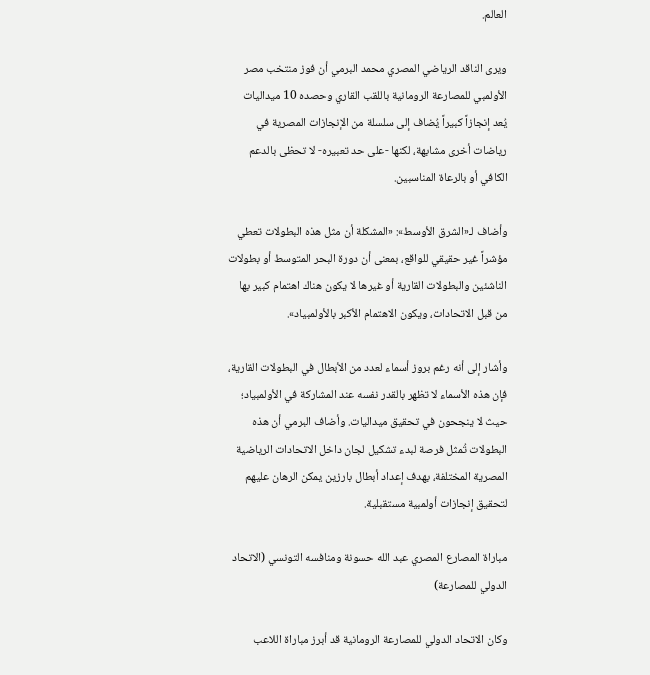العالم.

ويرى الناقد الرياضي المصري محمد البرمي أن فوز منتخب مصر الأولمبي للمصارعة الرومانية باللقب القاري وحصده 10 ميداليات يُعد إنجازاً كبيراً يُضاف إلى سلسلة من الإنجازات المصرية في رياضات أخرى مشابهة، لكنها -على حد تعبيره- لا تحظى بالدعم الكافي أو بالرعاة المناسبين.

وأضاف لـ«الشرق الأوسط»: «المشكلة أن مثل هذه البطولات تعطي مؤشراً غير حقيقي للواقع، بمعنى أن دورة البحر المتوسط أو بطولات الناشئين والبطولات القارية أو غيرها لا يكون هناك اهتمام كبير بها من قبل الاتحادات، ويكون الاهتمام الأكبر بالأولمبياد».

وأشار إلى أنه رغم بروز أسماء لعدد من الأبطال في البطولات القارية، فإن هذه الأسماء لا تظهر بالقدر نفسه عند المشاركة في الأولمبياد؛ حيث لا ينجحون في تحقيق ميداليات. وأضاف البرمي أن هذه البطولات تُمثل فرصة لبدء تشكيل لجان داخل الاتحادات الرياضية المصرية المختلفة، بهدف إعداد أبطال بارزين يمكن الرهان عليهم لتحقيق إنجازات أولمبية مستقبلية.

مباراة المصارع المصري عبد الله حسونة ومنافسه التونسي (الاتحاد الدولي للمصارعة)

وكان الاتحاد الدولي للمصارعة الرومانية قد أبرز مباراة اللاعب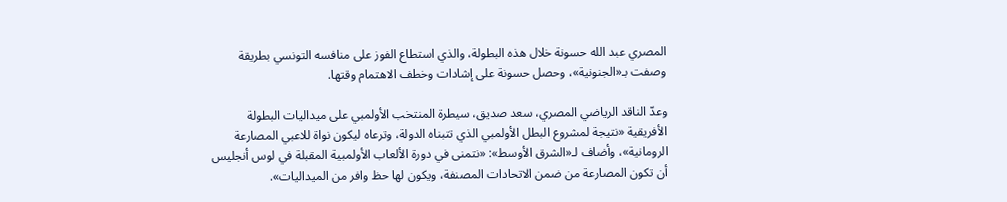المصري عبد الله حسونة خلال هذه البطولة، والذي استطاع الفوز على منافسه التونسي بطريقة وصفت بـ«الجنونية»، وحصل حسونة على إشادات وخطف الاهتمام وقتها.

وعدّ الناقد الرياضي المصري، سعد صديق، سيطرة المنتخب الأولمبي على ميداليات البطولة الأفريقية «نتيجة لمشروع البطل الأولمبي الذي تتبناه الدولة، وترعاه ليكون نواة للاعبي المصارعة الرومانية»، وأضاف لـ«الشرق الأوسط»: «نتمنى في دورة الألعاب الأولمبية المقبلة في لوس أنجليس أن تكون المصارعة من ضمن الاتحادات المصنفة، ويكون لها حظ وافر من الميداليات».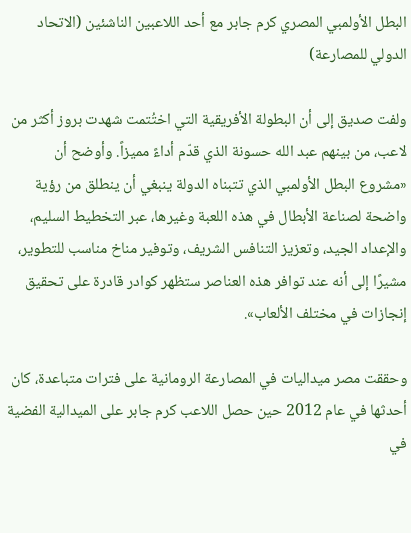البطل الأولمبي المصري كرم جابر مع أحد اللاعبين الناشئين (الاتحاد الدولي للمصارعة)

ولفت صديق إلى أن البطولة الأفريقية التي اختُتمت شهدت بروز أكثر من لاعب، من بينهم عبد الله حسونة الذي قدّم أداءً مميزاً. وأوضح أن «مشروع البطل الأولمبي الذي تتبناه الدولة ينبغي أن ينطلق من رؤية واضحة لصناعة الأبطال في هذه اللعبة وغيرها، عبر التخطيط السليم، والإعداد الجيد، وتعزيز التنافس الشريف، وتوفير مناخ مناسب للتطوير، مشيرًا إلى أنه عند توافر هذه العناصر ستظهر كوادر قادرة على تحقيق إنجازات في مختلف الألعاب».

وحققت مصر ميداليات في المصارعة الرومانية على فترات متباعدة، كان أحدثها في عام 2012 حين حصل اللاعب كرم جابر على الميدالية الفضية في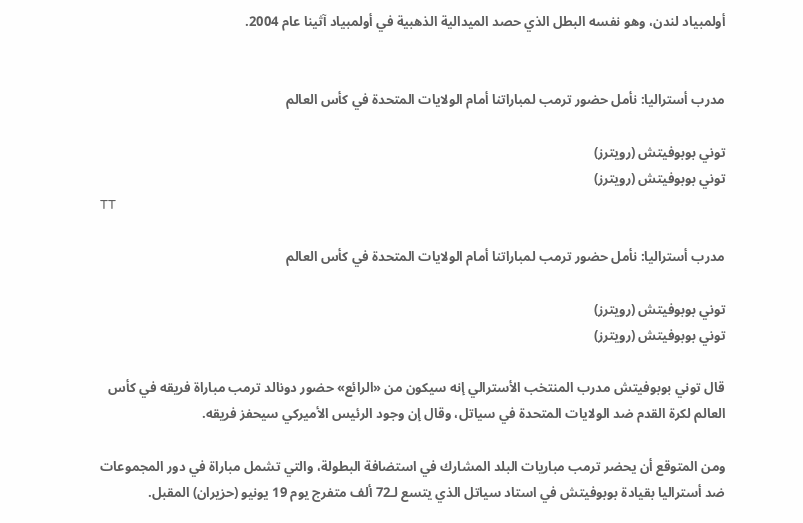أولمبياد لندن، وهو نفسه البطل الذي حصد الميدالية الذهبية في أولمبياد آثينا عام 2004.


مدرب أستراليا: نأمل حضور ترمب لمباراتنا أمام الولايات المتحدة في كأس العالم

توني بوبوفيتش (رويترز)
توني بوبوفيتش (رويترز)
TT

مدرب أستراليا: نأمل حضور ترمب لمباراتنا أمام الولايات المتحدة في كأس العالم

توني بوبوفيتش (رويترز)
توني بوبوفيتش (رويترز)

قال توني بوبوفيتش مدرب المنتخب الأسترالي إنه سيكون من «الرائع» حضور دونالد ترمب مباراة فريقه في كأس العالم لكرة القدم ضد الولايات المتحدة في سياتل، وقال إن وجود الرئيس الأميركي سيحفز فريقه.

ومن المتوقع أن يحضر ترمب مباريات البلد المشارك في استضافة البطولة، والتي تشمل مباراة في دور المجموعات ضد أستراليا بقيادة بوبوفيتش في استاد سياتل الذي يتسع لـ72 ألف متفرج يوم 19 يونيو (حزيران) المقبل.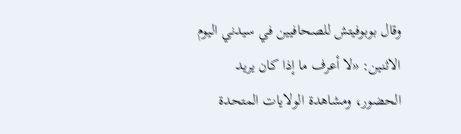وقال بوبوفيتش للصحافيين في سيدني اليوم الاثنين: «لا أعرف ما إذا كان يريد الحضور، ومشاهدة الولايات المتحدة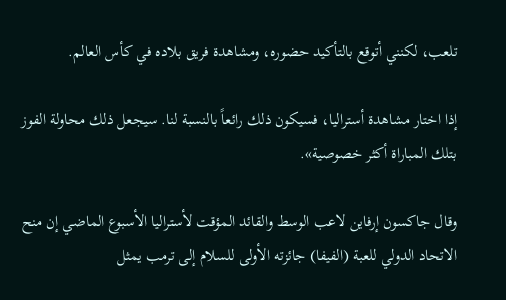تلعب، لكنني أتوقع بالتأكيد حضوره، ومشاهدة فريق بلاده في كأس العالم.

إذا اختار مشاهدة أستراليا، فسيكون ذلك رائعاً بالنسبة لنا. سيجعل ذلك محاولة الفوز بتلك المباراة أكثر خصوصية».

وقال جاكسون إرفاين لاعب الوسط والقائد المؤقت لأستراليا الأسبوع الماضي إن منح الاتحاد الدولي للعبة (الفيفا) جائزته الأولى للسلام إلى ترمب يمثل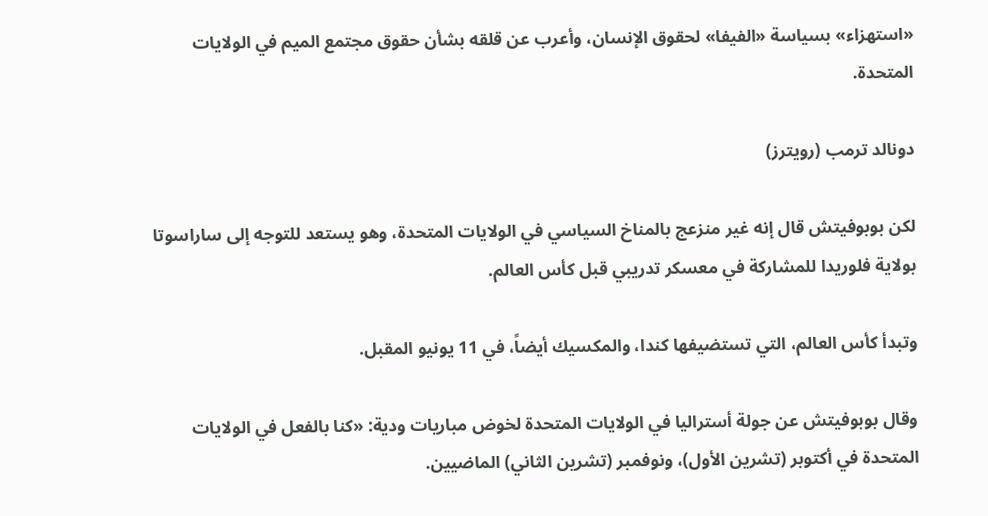«استهزاء» بسياسة «الفيفا» لحقوق الإنسان، وأعرب عن قلقه بشأن حقوق مجتمع الميم في الولايات المتحدة.

دونالد ترمب (رويترز)

لكن بوبوفيتش قال إنه غير منزعج بالمناخ السياسي في الولايات المتحدة، وهو يستعد للتوجه إلى ساراسوتا بولاية فلوريدا للمشاركة في معسكر تدريبي قبل كأس العالم.

وتبدأ كأس العالم، التي تستضيفها كندا، والمكسيك أيضاً، في 11 يونيو المقبل.

وقال بوبوفيتش عن جولة أستراليا في الولايات المتحدة لخوض مباريات ودية: «كنا بالفعل في الولايات المتحدة في أكتوبر (تشرين الأول)، ونوفمبر (تشرين الثاني) الماضيين.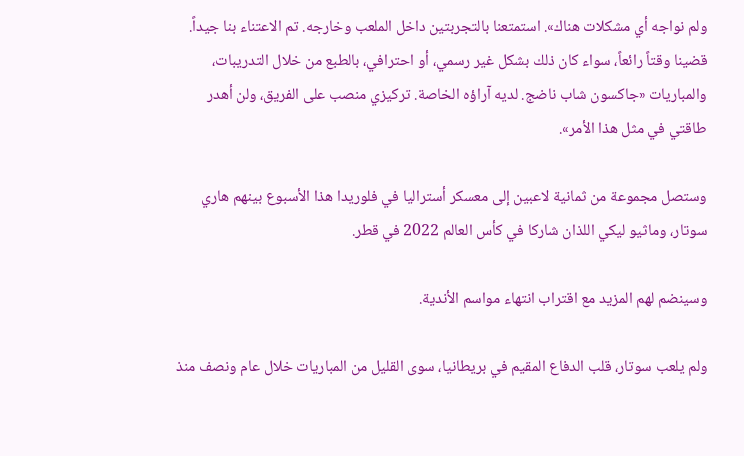ولم نواجه أي مشكلات هناك». استمتعنا بالتجربتين داخل الملعب وخارجه. تم الاعتناء بنا جيداً. قضينا وقتاً رائعاً، سواء كان ذلك بشكل غير رسمي، أو احترافي، بالطبع من خلال التدريبات، والمباريات «جاكسون شاب ناضج. لديه آراؤه الخاصة. تركيزي منصب على الفريق، ولن أهدر طاقتي في مثل هذا الأمر».

وستصل مجموعة من ثمانية لاعبين إلى معسكر أستراليا في فلوريدا هذا الأسبوع بينهم هاري سوتار، وماثيو ليكي اللذان شاركا في كأس العالم 2022 في قطر.

وسينضم لهم المزيد مع اقتراب انتهاء مواسم الأندية.

ولم يلعب سوتار، قلب الدفاع المقيم في بريطانيا، سوى القليل من المباريات خلال عام ونصف منذ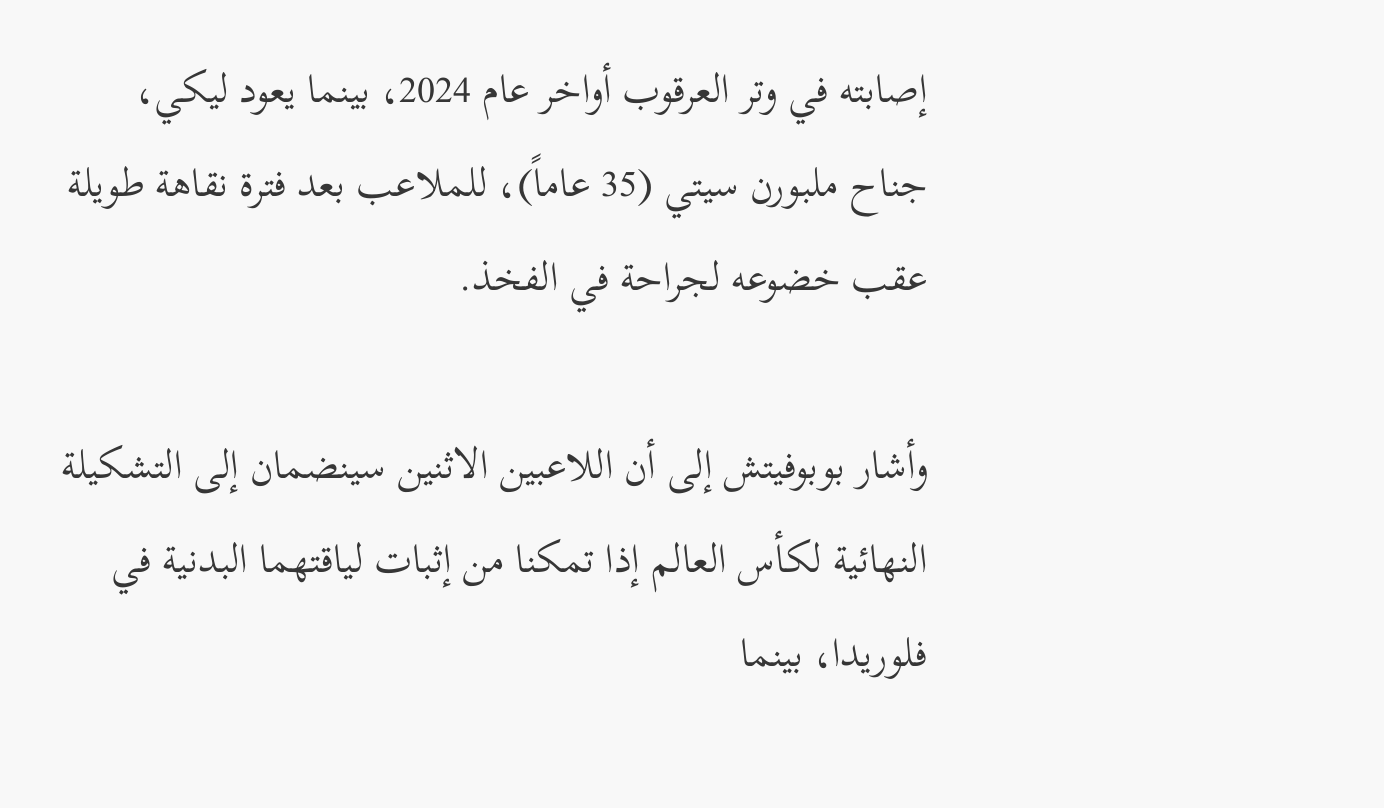إصابته في وتر العرقوب أواخر عام 2024، بينما يعود ليكي، جناح ملبورن سيتي (35 عاماً)، للملاعب بعد فترة نقاهة طويلة عقب خضوعه لجراحة في الفخذ.

وأشار بوبوفيتش إلى أن اللاعبين الاثنين سينضمان إلى التشكيلة النهائية لكأس العالم إذا تمكنا من إثبات لياقتهما البدنية في فلوريدا، بينما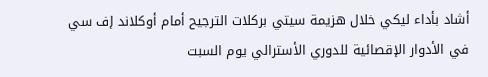أشاد بأداء ليكي خلال هزيمة سيتي بركلات الترجيح أمام أوكلاند إف سي في الأدوار الإقصائية للدوري الأسترالي يوم السبت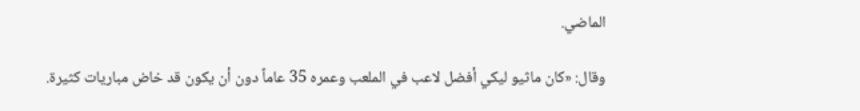الماضي.

وقال: «كان ماثيو ليكي أفضل لاعب في الملعب وعمره 35 عاماً دون أن يكون قد خاض مباريات كثيرة.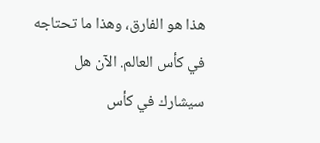هذا هو الفارق، وهذا ما تحتاجه في كأس العالم. الآن هل سيشارك في كأس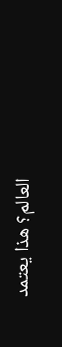العالم؟ هذا يعتمد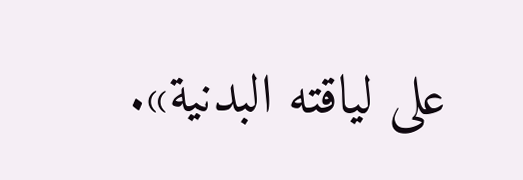على لياقته البدنية».